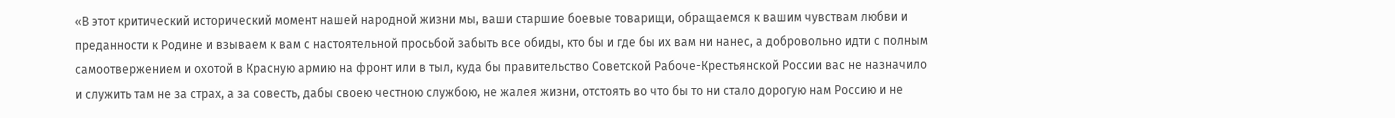«В этот критический исторический момент нашей народной жизни мы, ваши старшие боевые товарищи, обращаемся к вашим чувствам любви и преданности к Родине и взываем к вам с настоятельной просьбой забыть все обиды, кто бы и где бы их вам ни нанес, а добровольно идти с полным самоотвержением и охотой в Красную армию на фронт или в тыл, куда бы правительство Советской Рабоче-Крестьянской России вас не назначило и служить там не за страх, а за совесть, дабы своею честною службою, не жалея жизни, отстоять во что бы то ни стало дорогую нам Россию и не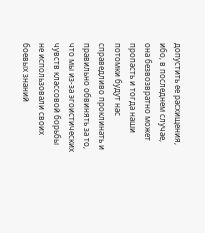допустить ее расхищения, ибо, в последнем случае, она безвозвратно может пропасть и тогда наши потомки будут нас справедливо проклинать и правильно обвинять за то, что мы из-за эгоистических чувств классовой борьбы не использовали своих боевых знаний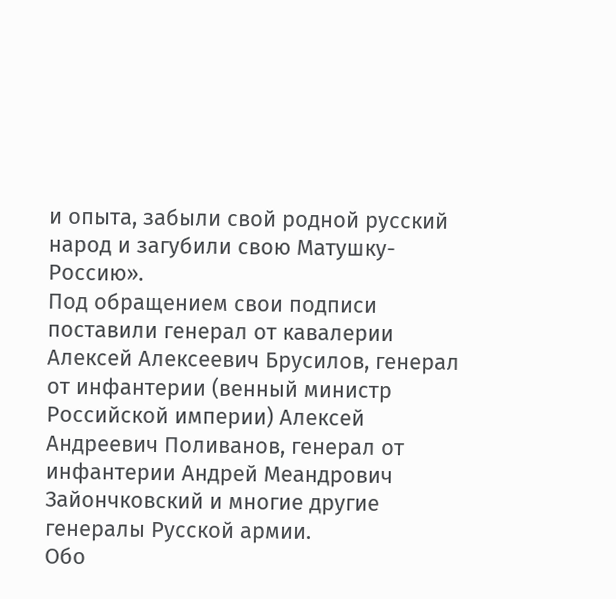и опыта, забыли свой родной русский народ и загубили свою Матушку-Россию».
Под обращением свои подписи поставили генерал от кавалерии Алексей Алексеевич Брусилов, генерал от инфантерии (венный министр Российской империи) Алексей Андреевич Поливанов, генерал от инфантерии Андрей Меандрович Зайончковский и многие другие генералы Русской армии.
Обо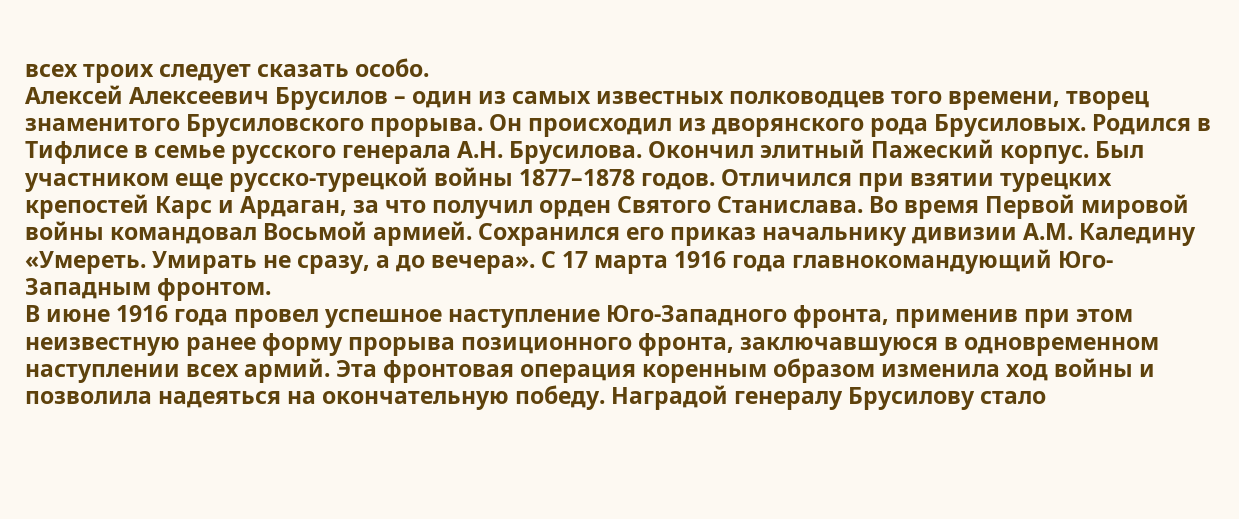всех троих следует сказать особо.
Алексей Алексеевич Брусилов – один из самых известных полководцев того времени, творец знаменитого Брусиловского прорыва. Он происходил из дворянского рода Брусиловых. Родился в Тифлисе в семье русского генерала А.Н. Брусилова. Окончил элитный Пажеский корпус. Был участником еще русско-турецкой войны 1877–1878 годов. Отличился при взятии турецких крепостей Карс и Ардаган, за что получил орден Святого Станислава. Во время Первой мировой войны командовал Восьмой армией. Сохранился его приказ начальнику дивизии А.М. Каледину «Умереть. Умирать не сразу, а до вечера». С 17 марта 1916 года главнокомандующий Юго-Западным фронтом.
В июне 1916 года провел успешное наступление Юго-Западного фронта, применив при этом неизвестную ранее форму прорыва позиционного фронта, заключавшуюся в одновременном наступлении всех армий. Эта фронтовая операция коренным образом изменила ход войны и позволила надеяться на окончательную победу. Наградой генералу Брусилову стало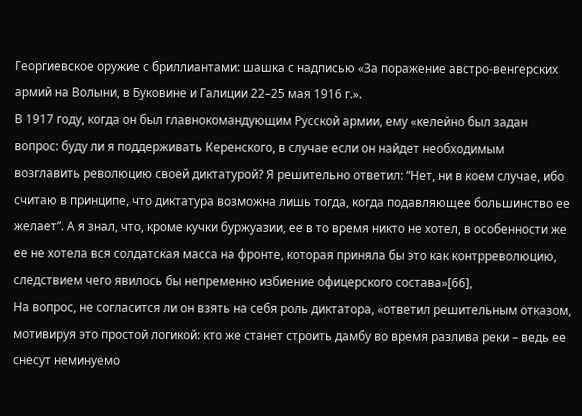Георгиевское оружие с бриллиантами: шашка с надписью «За поражение австро-венгерских армий на Волыни, в Буковине и Галиции 22–25 мая 1916 г.».
В 1917 году, когда он был главнокомандующим Русской армии, ему «келейно был задан вопрос: буду ли я поддерживать Керенского, в случае если он найдет необходимым возглавить революцию своей диктатурой? Я решительно ответил: “Нет, ни в коем случае, ибо считаю в принципе, что диктатура возможна лишь тогда, когда подавляющее большинство ее желает”. А я знал, что, кроме кучки буржуазии, ее в то время никто не хотел, в особенности же ее не хотела вся солдатская масса на фронте, которая приняла бы это как контрреволюцию, следствием чего явилось бы непременно избиение офицерского состава»[66],
На вопрос, не согласится ли он взять на себя роль диктатора, «ответил решительным отказом, мотивируя это простой логикой: кто же станет строить дамбу во время разлива реки – ведь ее снесут неминуемо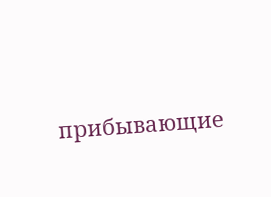прибывающие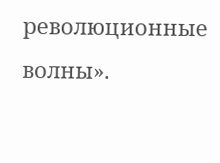революционные волны».